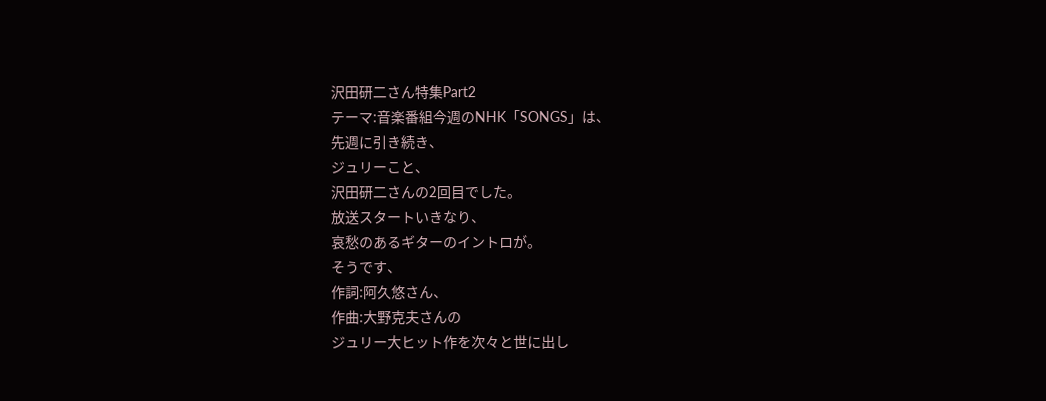沢田研二さん特集Part2
テーマ:音楽番組今週のNHK「SONGS」は、
先週に引き続き、
ジュリーこと、
沢田研二さんの2回目でした。
放送スタートいきなり、
哀愁のあるギターのイントロが。
そうです、
作詞:阿久悠さん、
作曲:大野克夫さんの
ジュリー大ヒット作を次々と世に出し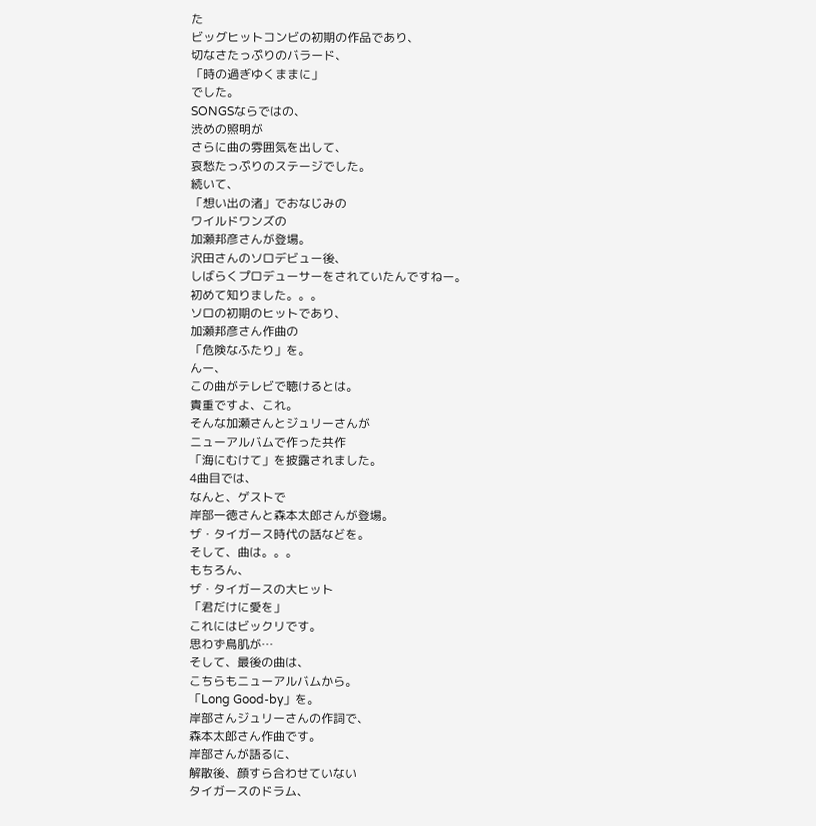た
ビッグヒットコンビの初期の作品であり、
切なさたっぷりのバラード、
「時の過ぎゆくままに」
でした。
SONGSならではの、
渋めの照明が
さらに曲の雰囲気を出して、
哀愁たっぷりのステージでした。
続いて、
「想い出の渚」でおなじみの
ワイルドワンズの
加瀬邦彦さんが登場。
沢田さんのソロデビュー後、
しばらくプロデューサーをされていたんですねー。
初めて知りました。。。
ソロの初期のヒットであり、
加瀬邦彦さん作曲の
「危険なふたり」を。
んー、
この曲がテレビで聴けるとは。
貴重ですよ、これ。
そんな加瀬さんとジュリーさんが
ニューアルバムで作った共作
「海にむけて」を披露されました。
4曲目では、
なんと、ゲストで
岸部一徳さんと森本太郎さんが登場。
ザ・タイガース時代の話などを。
そして、曲は。。。
もちろん、
ザ・タイガースの大ヒット
「君だけに愛を」
これにはビックリです。
思わず鳥肌が…
そして、最後の曲は、
こちらもニューアルバムから。
「Long Good-by」を。
岸部さんジュリーさんの作詞で、
森本太郎さん作曲です。
岸部さんが語るに、
解散後、顔すら合わせていない
タイガースのドラム、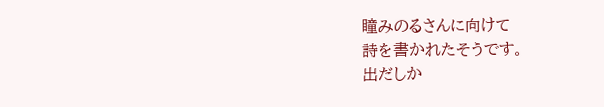瞳みのるさんに向けて
詩を書かれたそうです。
出だしか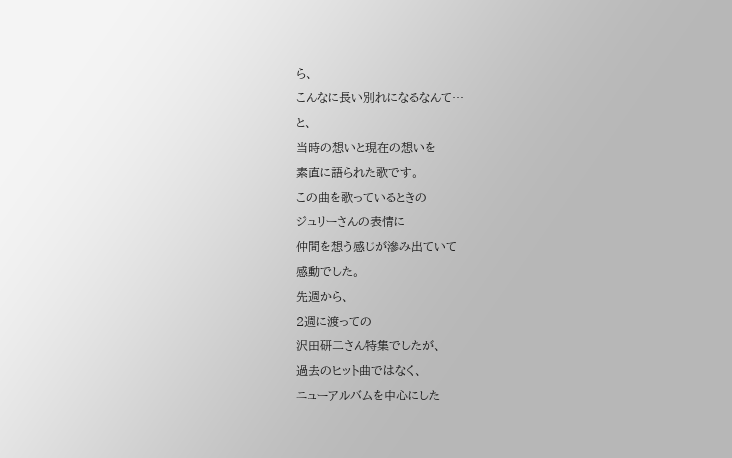ら、
こんなに長い別れになるなんて…
と、
当時の想いと現在の想いを
素直に語られた歌です。
この曲を歌っているときの
ジュリーさんの表情に
仲間を想う感じが滲み出ていて
感動でした。
先週から、
2週に渡っての
沢田研二さん特集でしたが、
過去のヒット曲ではなく、
ニューアルバムを中心にした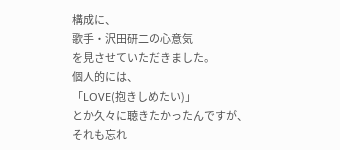構成に、
歌手・沢田研二の心意気
を見させていただきました。
個人的には、
「LOVE(抱きしめたい)」
とか久々に聴きたかったんですが、
それも忘れ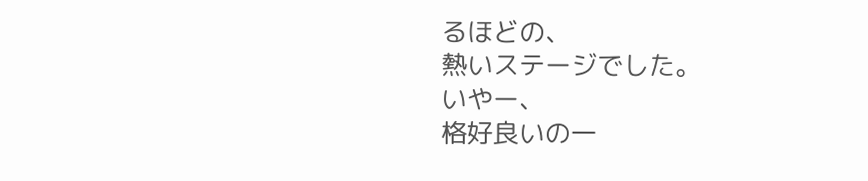るほどの、
熱いステージでした。
いやー、
格好良いの一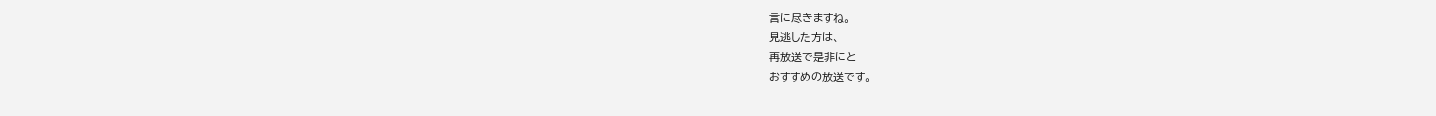言に尽きますね。
見逃した方は、
再放送で是非にと
おすすめの放送です。